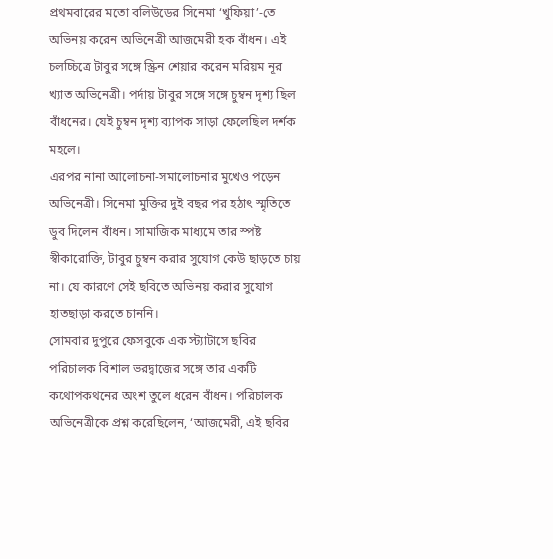প্রথমবারের মতো বলিউডের সিনেমা ‘খুফিয়া’-তে অভিনয় করেন অভিনেত্রী আজমেরী হক বাঁধন। এই চলচ্চিত্রে টাবুর সঙ্গে স্ক্রিন শেয়ার করেন মরিয়ম নূর খ্যাত অভিনেত্রী। পর্দায় টাবুর সঙ্গে সঙ্গে চুম্বন দৃশ্য ছিল বাঁধনের। যেই চুম্বন দৃশ্য ব্যাপক সাড়া ফেলেছিল দর্শক মহলে।
এরপর নানা আলোচনা-সমালোচনার মুখেও পড়েন অভিনেত্রী। সিনেমা মুক্তির দুই বছর পর হঠাৎ স্মৃতিতে ডুব দিলেন বাঁধন। সামাজিক মাধ্যমে তার স্পষ্ট স্বীকারোক্তি, টাবুর চুম্বন করার সুযোগ কেউ ছাড়তে চায় না। যে কারণে সেই ছবিতে অভিনয় করার সুযোগ হাতছাড়া করতে চাননি।
সোমবার দুপুরে ফেসবুকে এক স্ট্যাটাসে ছবির পরিচালক বিশাল ভরদ্বাজের সঙ্গে তার একটি কথোপকথনের অংশ তুলে ধরেন বাঁধন। পরিচালক অভিনেত্রীকে প্রশ্ন করেছিলেন, ‘আজমেরী, এই ছবির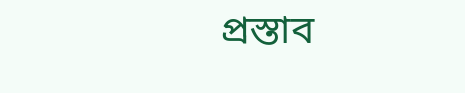প্রস্তাব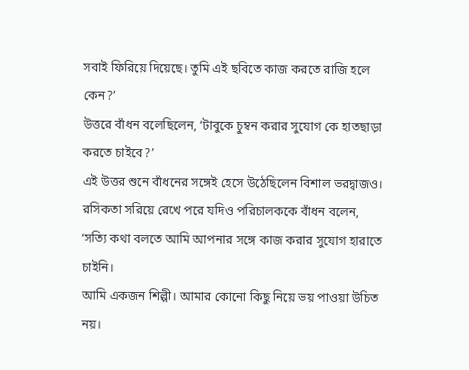সবাই ফিরিয়ে দিয়েছে। তুমি এই ছবিতে কাজ করতে রাজি হলে কেন?’
উত্তরে বাঁধন বলেছিলেন, ‘টাবুকে চুম্বন করার সুযোগ কে হাতছাড়া করতে চাইবে?’
এই উত্তর শুনে বাঁধনের সঙ্গেই হেসে উঠেছিলেন বিশাল ভরদ্বাজও। রসিকতা সরিয়ে রেখে পরে যদিও পরিচালককে বাঁধন বলেন, ‘সত্যি কথা বলতে আমি আপনার সঙ্গে কাজ করার সুযোগ হারাতে চাইনি।
আমি একজন শিল্পী। আমার কোনো কিছু নিয়ে ভয় পাওয়া উচিত নয়।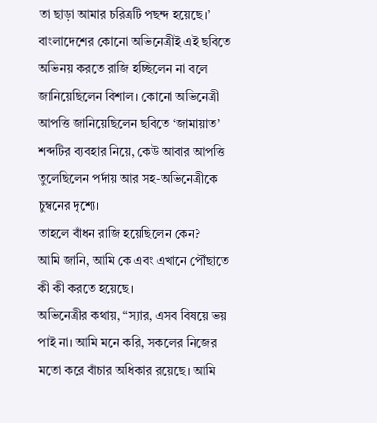তা ছাড়া আমার চরিত্রটি পছন্দ হয়েছে।’
বাংলাদেশের কোনো অভিনেত্রীই এই ছবিতে অভিনয় করতে রাজি হচ্ছিলেন না বলে জানিয়েছিলেন বিশাল। কোনো অভিনেত্রী আপত্তি জানিয়েছিলেন ছবিতে ‘জামায়াত’ শব্দটির ব্যবহার নিয়ে, কেউ আবার আপত্তি তুলেছিলেন পর্দায় আর সহ-অভিনেত্রীকে চুম্বনের দৃশ্যে।
তাহলে বাঁধন রাজি হয়েছিলেন কেন?
আমি জানি, আমি কে এবং এখানে পৌঁছাতে কী কী করতে হয়েছে।
অভিনেত্রীর কথায়, “স্যার, এসব বিষয়ে ভয় পাই না। আমি মনে করি, সকলের নিজের মতো করে বাঁচার অধিকার রয়েছে। আমি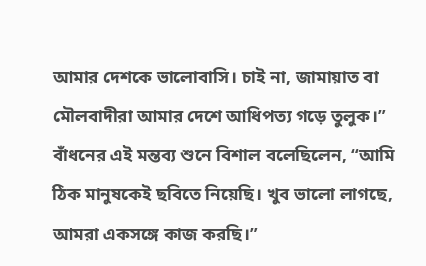আমার দেশকে ভালোবাসি। চাই না, জামায়াত বা মৌলবাদীরা আমার দেশে আধিপত্য গড়ে তুলুক।”
বাঁধনের এই মন্তব্য শুনে বিশাল বলেছিলেন, “আমি ঠিক মানুষকেই ছবিতে নিয়েছি। খুব ভালো লাগছে, আমরা একসঙ্গে কাজ করছি।”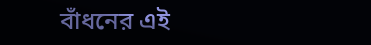বাঁধনের এই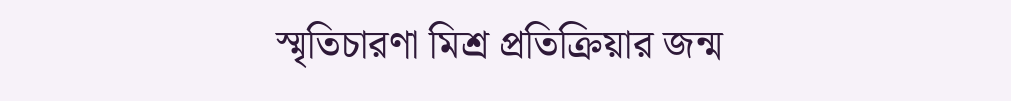স্মৃতিচারণা মিশ্র প্রতিক্রিয়ার জন্ম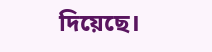দিয়েছে।